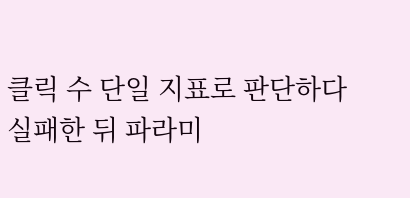클릭 수 단일 지표로 판단하다 실패한 뒤 파라미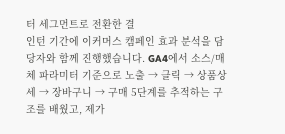터 세그먼트로 전환한 결
인턴 기간에 이커머스 캠페인 효과 분석을 담당자와 함께 진행했습니다. GA4에서 소스/매체 파라미터 기준으로 노출 → 클릭 → 상품상세 → 장바구니 → 구매 5단계를 추적하는 구조를 배웠고, 제가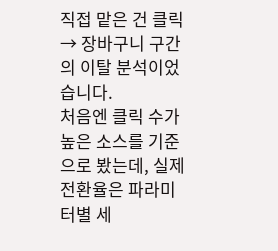직접 맡은 건 클릭 → 장바구니 구간의 이탈 분석이었습니다.
처음엔 클릭 수가 높은 소스를 기준으로 봤는데, 실제 전환율은 파라미터별 세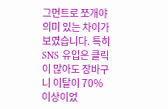그먼트로 쪼개야 의미 있는 차이가 보였습니다. 특히 SNS 유입은 클릭이 많아도 장바구니 이탈이 70% 이상이었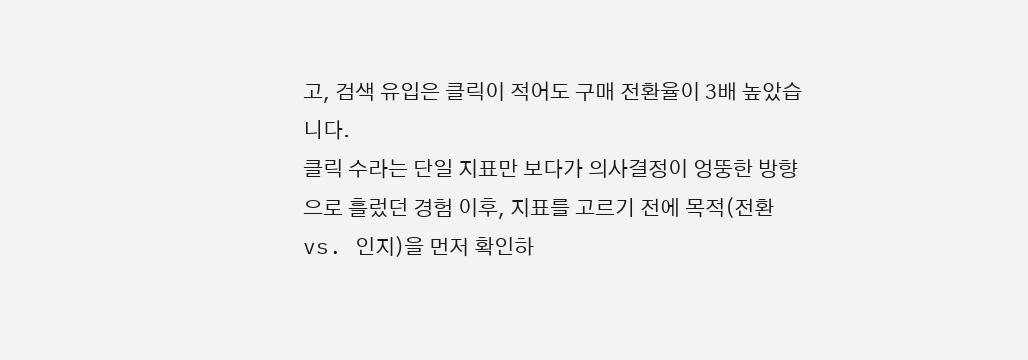고, 검색 유입은 클릭이 적어도 구매 전환율이 3배 높았습니다.
클릭 수라는 단일 지표만 보다가 의사결정이 엉뚱한 방향으로 흘렀던 경험 이후, 지표를 고르기 전에 목적(전환 vs. 인지)을 먼저 확인하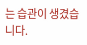는 습관이 생겼습니다.